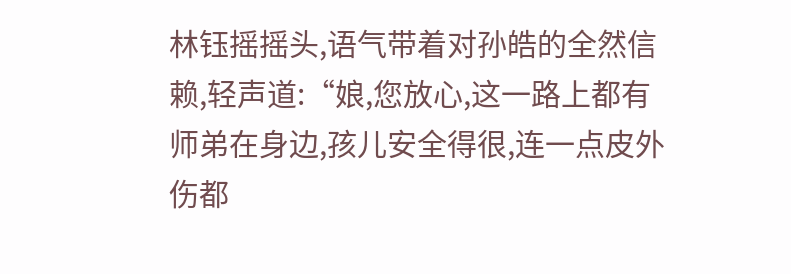林钰摇摇头,语气带着对孙皓的全然信赖,轻声道:“娘,您放心,这一路上都有师弟在身边,孩儿安全得很,连一点皮外伤都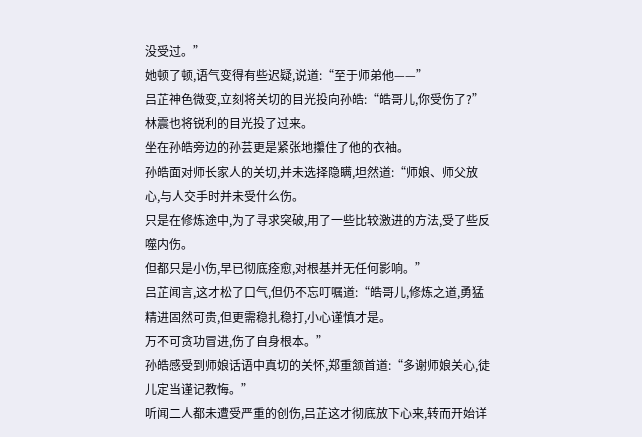没受过。”
她顿了顿,语气变得有些迟疑,说道:“至于师弟他——”
吕芷神色微变,立刻将关切的目光投向孙皓:“皓哥儿,你受伤了?”
林震也将锐利的目光投了过来。
坐在孙皓旁边的孙芸更是紧张地攥住了他的衣袖。
孙皓面对师长家人的关切,并未选择隐瞒,坦然道:“师娘、师父放心,与人交手时并未受什么伤。
只是在修炼途中,为了寻求突破,用了一些比较激进的方法,受了些反噬内伤。
但都只是小伤,早已彻底痊愈,对根基并无任何影响。”
吕芷闻言,这才松了口气,但仍不忘叮嘱道:“皓哥儿,修炼之道,勇猛精进固然可贵,但更需稳扎稳打,小心谨慎才是。
万不可贪功冒进,伤了自身根本。”
孙皓感受到师娘话语中真切的关怀,郑重颔首道:“多谢师娘关心,徒儿定当谨记教悔。”
听闻二人都未遭受严重的创伤,吕芷这才彻底放下心来,转而开始详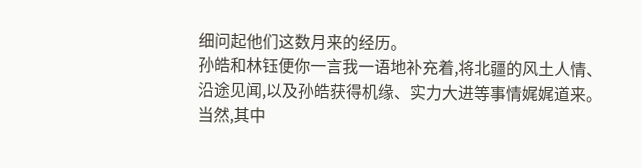细问起他们这数月来的经历。
孙皓和林钰便你一言我一语地补充着,将北疆的风土人情、沿途见闻,以及孙皓获得机缘、实力大进等事情娓娓道来。
当然,其中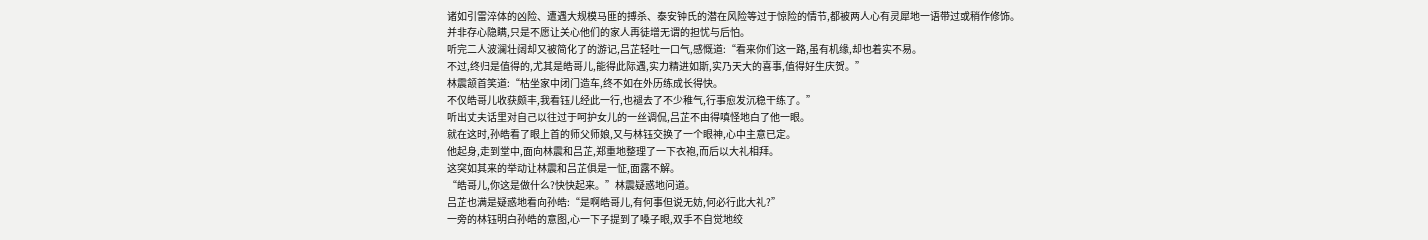诸如引雷淬体的凶险、遭遇大规模马匪的搏杀、泰安钟氏的潜在风险等过于惊险的情节,都被两人心有灵犀地一语带过或稍作修饰。
并非存心隐瞒,只是不愿让关心他们的家人再徒增无谓的担忧与后怕。
听完二人波澜壮阔却又被简化了的游记,吕芷轻吐一口气,感慨道:“看来你们这一路,虽有机缘,却也着实不易。
不过,终归是值得的,尤其是皓哥儿,能得此际遇,实力精进如斯,实乃天大的喜事,值得好生庆贺。”
林震颔首笑道:“枯坐家中闭门造车,终不如在外历练成长得快。
不仅皓哥儿收获颇丰,我看钰儿经此一行,也褪去了不少稚气,行事愈发沉稳干练了。”
听出丈夫话里对自己以往过于呵护女儿的一丝调侃,吕芷不由得嗔怪地白了他一眼。
就在这时,孙皓看了眼上首的师父师娘,又与林钰交换了一个眼神,心中主意已定。
他起身,走到堂中,面向林震和吕芷,郑重地整理了一下衣袍,而后以大礼相拜。
这突如其来的举动让林震和吕芷俱是一怔,面露不解。
“皓哥儿,你这是做什么?快快起来。”林震疑惑地问道。
吕芷也满是疑惑地看向孙皓:“是啊皓哥儿,有何事但说无妨,何必行此大礼?”
一旁的林钰明白孙皓的意图,心一下子提到了嗓子眼,双手不自觉地绞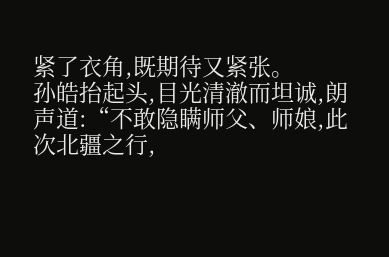紧了衣角,既期待又紧张。
孙皓抬起头,目光清澈而坦诚,朗声道:“不敢隐瞒师父、师娘,此次北疆之行,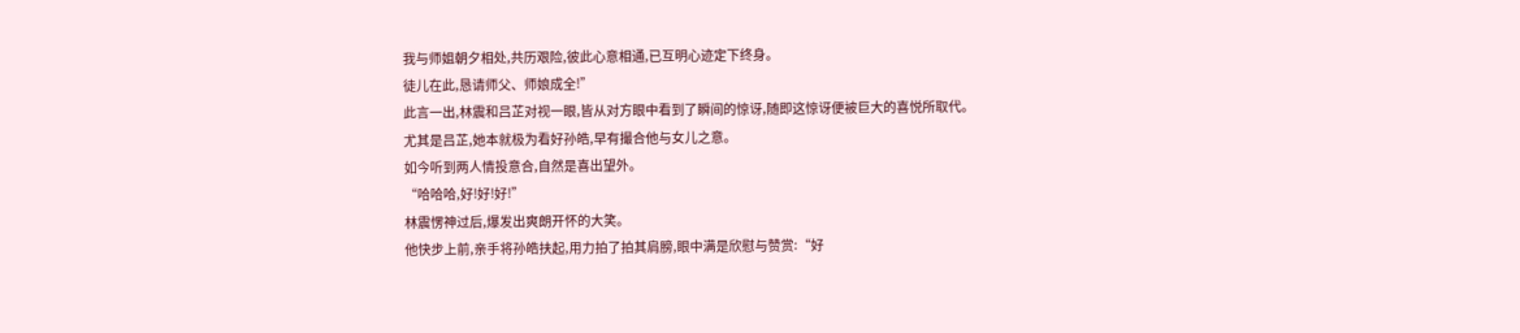我与师姐朝夕相处,共历艰险,彼此心意相通,已互明心迹定下终身。
徒儿在此,恳请师父、师娘成全!”
此言一出,林震和吕芷对视一眼,皆从对方眼中看到了瞬间的惊讶,随即这惊讶便被巨大的喜悦所取代。
尤其是吕芷,她本就极为看好孙皓,早有撮合他与女儿之意。
如今听到两人情投意合,自然是喜出望外。
“哈哈哈,好!好!好!”
林震愣神过后,爆发出爽朗开怀的大笑。
他快步上前,亲手将孙皓扶起,用力拍了拍其肩膀,眼中满是欣慰与赞赏:“好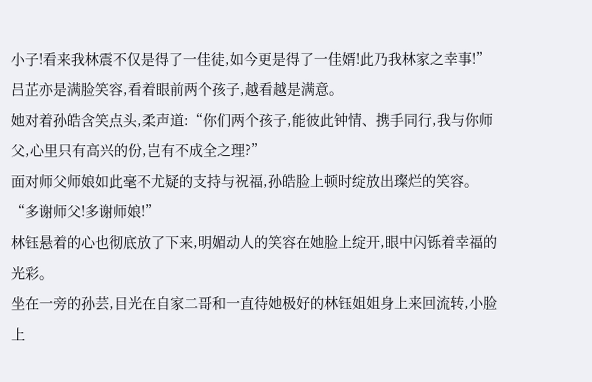小子!看来我林震不仅是得了一佳徒,如今更是得了一佳婿!此乃我林家之幸事!”
吕芷亦是满脸笑容,看着眼前两个孩子,越看越是满意。
她对着孙皓含笑点头,柔声道:“你们两个孩子,能彼此钟情、携手同行,我与你师父,心里只有高兴的份,岂有不成全之理?”
面对师父师娘如此毫不尤疑的支持与祝福,孙皓脸上顿时绽放出璨烂的笑容。
“多谢师父!多谢师娘!”
林钰悬着的心也彻底放了下来,明媚动人的笑容在她脸上绽开,眼中闪铄着幸福的光彩。
坐在一旁的孙芸,目光在自家二哥和一直待她极好的林钰姐姐身上来回流转,小脸上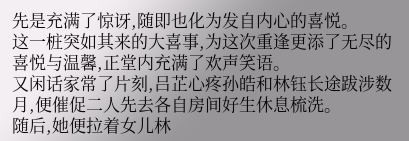先是充满了惊讶,随即也化为发自内心的喜悦。
这一桩突如其来的大喜事,为这次重逢更添了无尽的喜悦与温馨,正堂内充满了欢声笑语。
又闲话家常了片刻,吕芷心疼孙皓和林钰长途跋涉数月,便催促二人先去各自房间好生休息梳洗。
随后,她便拉着女儿林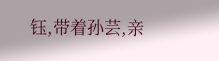钰,带着孙芸,亲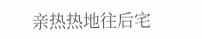亲热热地往后宅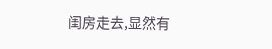闺房走去,显然有